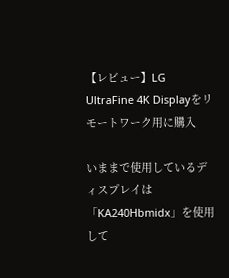【レビュー】LG UltraFine 4K Displayをリモートワーク用に購入

いままで使用しているディスプレイは「KA240Hbmidx」を使用して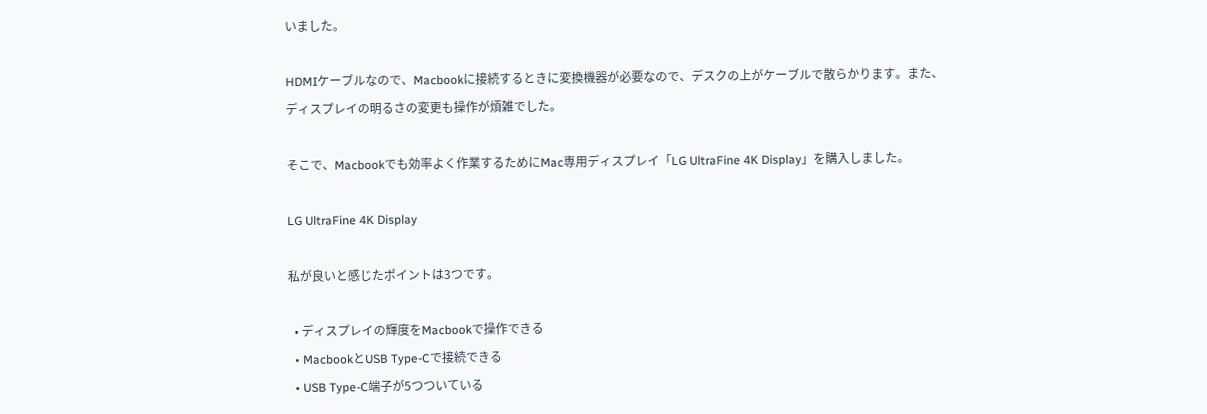いました。

HDMIケーブルなので、Macbookに接続するときに変換機器が必要なので、デスクの上がケーブルで散らかります。また、ディスプレイの明るさの変更も操作が煩雑でした。

そこで、Macbookでも効率よく作業するためにMac専用ディスプレイ「LG UltraFine 4K Display」を購入しました。

LG UltraFine 4K Display

私が良いと感じたポイントは3つです。

  • ディスプレイの輝度をMacbookで操作できる
  • MacbookとUSB Type-Cで接続できる
  • USB Type-C端子が5つついている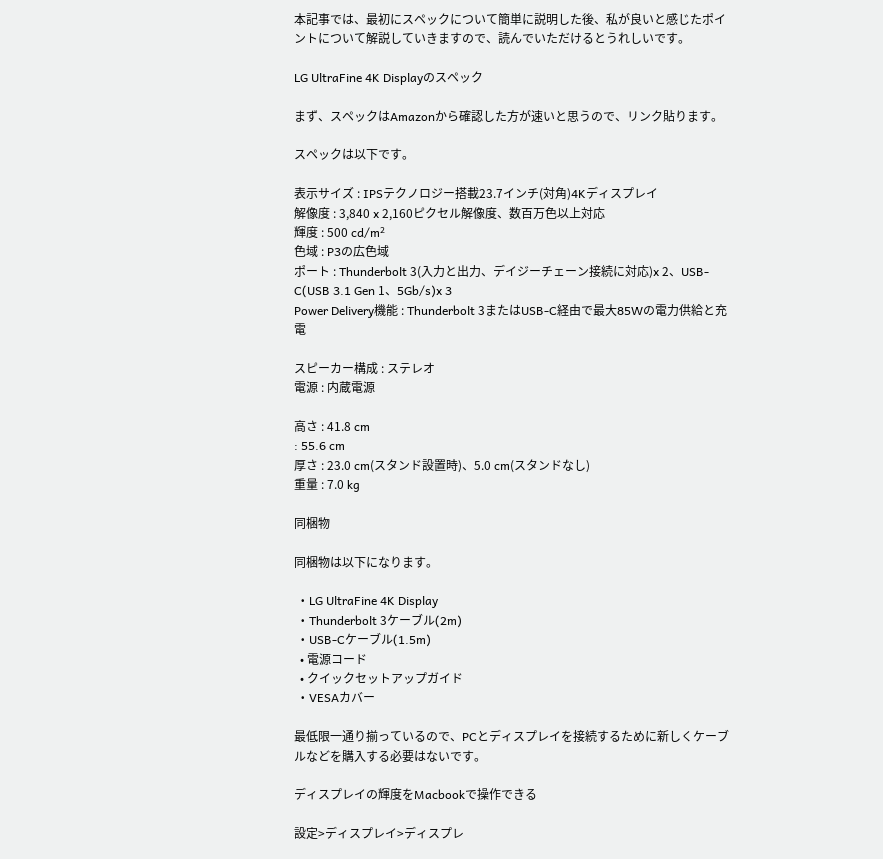本記事では、最初にスペックについて簡単に説明した後、私が良いと感じたポイントについて解説していきますので、読んでいただけるとうれしいです。

LG UltraFine 4K Displayのスペック

まず、スペックはAmazonから確認した方が速いと思うので、リンク貼ります。

スペックは以下です。

表示サイズ : IPSテクノロジー搭載23.7インチ(対角)4Kディスプレイ
解像度 : 3,840 x 2,160ピクセル解像度、数百万色以上対応
輝度 : 500 cd/m²
色域 : P3の広色域
ポート : Thunderbolt 3(入力と出力、デイジーチェーン接続に対応)x 2、USB-C(USB 3.1 Gen 1、5Gb/s)x 3
Power Delivery機能 : Thunderbolt 3またはUSB-C経由で最大85Wの電力供給と充電

スピーカー構成 : ステレオ
電源 : 内蔵電源

高さ : 41.8 cm
: 55.6 cm
厚さ : 23.0 cm(スタンド設置時)、5.0 cm(スタンドなし)
重量 : 7.0 kg

同梱物

同梱物は以下になります。

  • LG UltraFine 4K Display
  • Thunderbolt 3ケーブル(2m)
  • USB-Cケーブル(1.5m)
  • 電源コード
  • クイックセットアップガイド
  • VESAカバー

最低限一通り揃っているので、PCとディスプレイを接続するために新しくケーブルなどを購入する必要はないです。

ディスプレイの輝度をMacbookで操作できる

設定>ディスプレイ>ディスプレ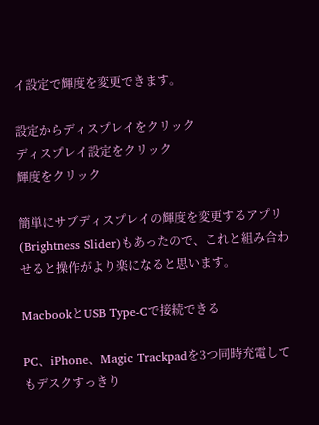イ設定で輝度を変更できます。

設定からディスプレイをクリック
ディスプレイ設定をクリック
輝度をクリック

簡単にサブディスプレイの輝度を変更するアプリ(Brightness Slider)もあったので、これと組み合わせると操作がより楽になると思います。

MacbookとUSB Type-Cで接続できる

PC、iPhone、Magic Trackpadを3つ同時充電してもデスクすっきり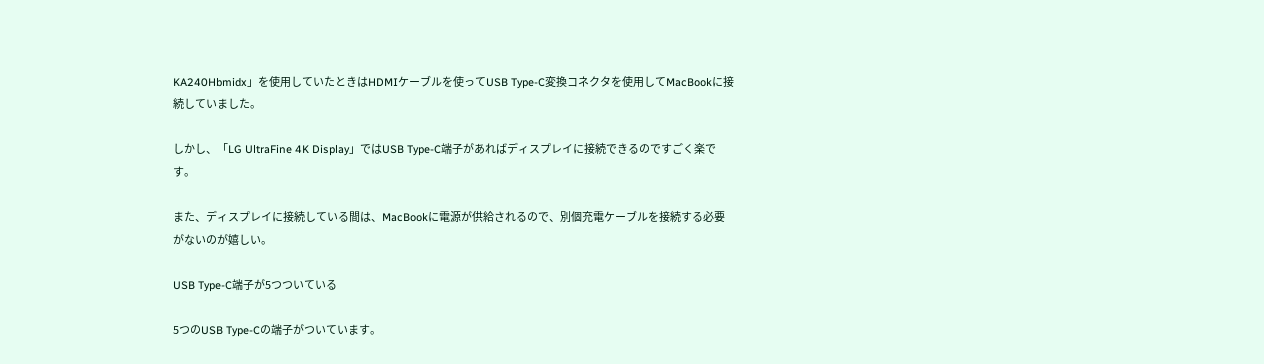KA240Hbmidx」を使用していたときはHDMIケーブルを使ってUSB Type-C変換コネクタを使用してMacBookに接続していました。

しかし、「LG UltraFine 4K Display」ではUSB Type-C端子があればディスプレイに接続できるのですごく楽です。

また、ディスプレイに接続している間は、MacBookに電源が供給されるので、別個充電ケーブルを接続する必要がないのが嬉しい。

USB Type-C端子が5つついている

5つのUSB Type-Cの端子がついています。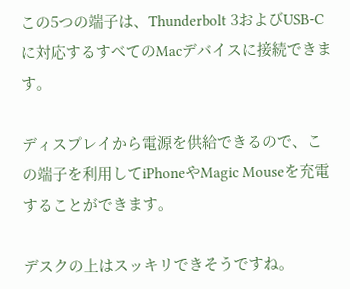この5つの端子は、Thunderbolt 3およびUSB-Cに対応するすべてのMacデバイスに接続できます。

ディスプレイから電源を供給できるので、この端子を利用してiPhoneやMagic Mouseを充電することができます。

デスクの上はスッキリできそうですね。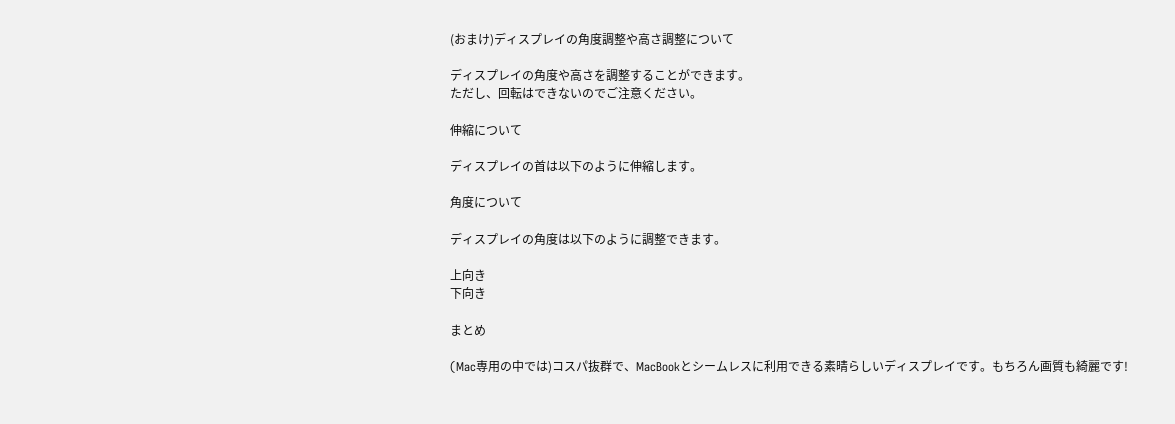(おまけ)ディスプレイの角度調整や高さ調整について

ディスプレイの角度や高さを調整することができます。
ただし、回転はできないのでご注意ください。

伸縮について

ディスプレイの首は以下のように伸縮します。

角度について

ディスプレイの角度は以下のように調整できます。

上向き
下向き

まとめ

(Mac専用の中では)コスパ抜群で、MacBookとシームレスに利用できる素晴らしいディスプレイです。もちろん画質も綺麗です!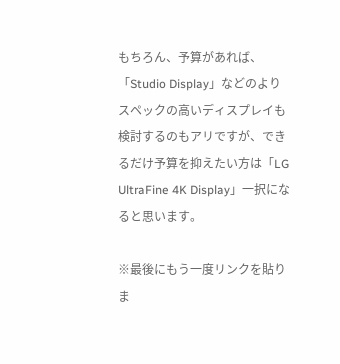もちろん、予算があれば、「Studio Display」などのよりスペックの高いディスプレイも検討するのもアリですが、できるだけ予算を抑えたい方は「LG UltraFine 4K Display」一択になると思います。

※最後にもう一度リンクを貼りま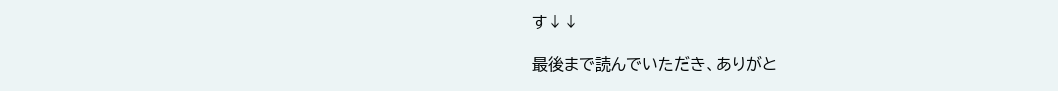す↓↓

最後まで読んでいただき、ありがと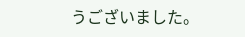うございました。